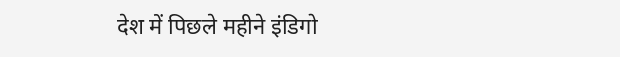देश में पिछले महीने इंडिगो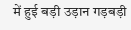में हुई बड़ी उड़ान गड़बड़ी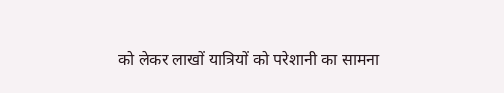को लेकर लाखों यात्रियों को परेशानी का सामना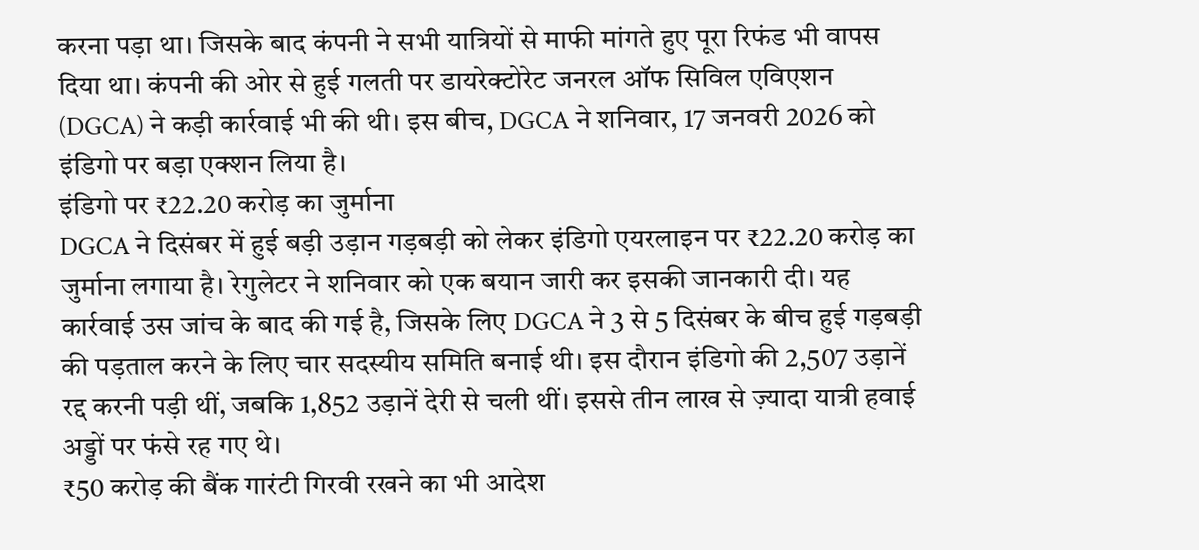करना पड़ा था। जिसके बाद कंपनी ने सभी यात्रियों से माफी मांगते हुए पूरा रिफंड भी वापस दिया था। कंपनी की ओर से हुई गलती पर डायरेक्टोरेट जनरल ऑफ सिविल एविएशन (DGCA) ने कड़ी कार्रवाई भी की थी। इस बीच, DGCA ने शनिवार, 17 जनवरी 2026 को इंडिगो पर बड़ा एक्शन लिया है।
इंडिगो पर ₹22.20 करोड़ का जुर्माना
DGCA ने दिसंबर में हुई बड़ी उड़ान गड़बड़ी को लेकर इंडिगो एयरलाइन पर ₹22.20 करोड़ का जुर्माना लगाया है। रेगुलेटर ने शनिवार को एक बयान जारी कर इसकी जानकारी दी। यह कार्रवाई उस जांच के बाद की गई है, जिसके लिए DGCA ने 3 से 5 दिसंबर के बीच हुई गड़बड़ी की पड़ताल करने के लिए चार सदस्यीय समिति बनाई थी। इस दौरान इंडिगो की 2,507 उड़ानें रद्द करनी पड़ी थीं, जबकि 1,852 उड़ानें देरी से चली थीं। इससे तीन लाख से ज़्यादा यात्री हवाई अड्डों पर फंसे रह गए थे।
₹50 करोड़ की बैंक गारंटी गिरवी रखने का भी आदेश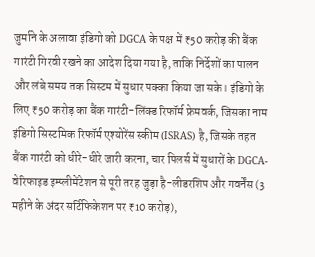जुर्माने के अलावा इंडिगो को DGCA के पक्ष में ₹50 करोड़ की बैंक गारंटी गिरवी रखने का आदेश दिया गया है, ताकि निर्देशों का पालन और लंबे समय तक सिस्टम में सुधार पक्का किया जा सके। इंडिगो के लिए ₹50 करोड़ का बैंक गारंटी-लिंक्ड रिफॉर्म फ्रेमवर्क, जिसका नाम इंडिगो सिस्टमिक रिफॉर्म एश्योरेंस स्कीम (ISRAS) है, जिसके तहत बैंक गारंटी को धीरे-धीरे जारी करना, चार पिलर्स में सुधारों के DGCA-वेरिफाइड इम्प्लीमेंटेशन से पूरी तरह जुड़ा है-लीडरशिप और गवर्नेंस (3 महीने के अंदर सर्टिफिकेशन पर ₹10 करोड़),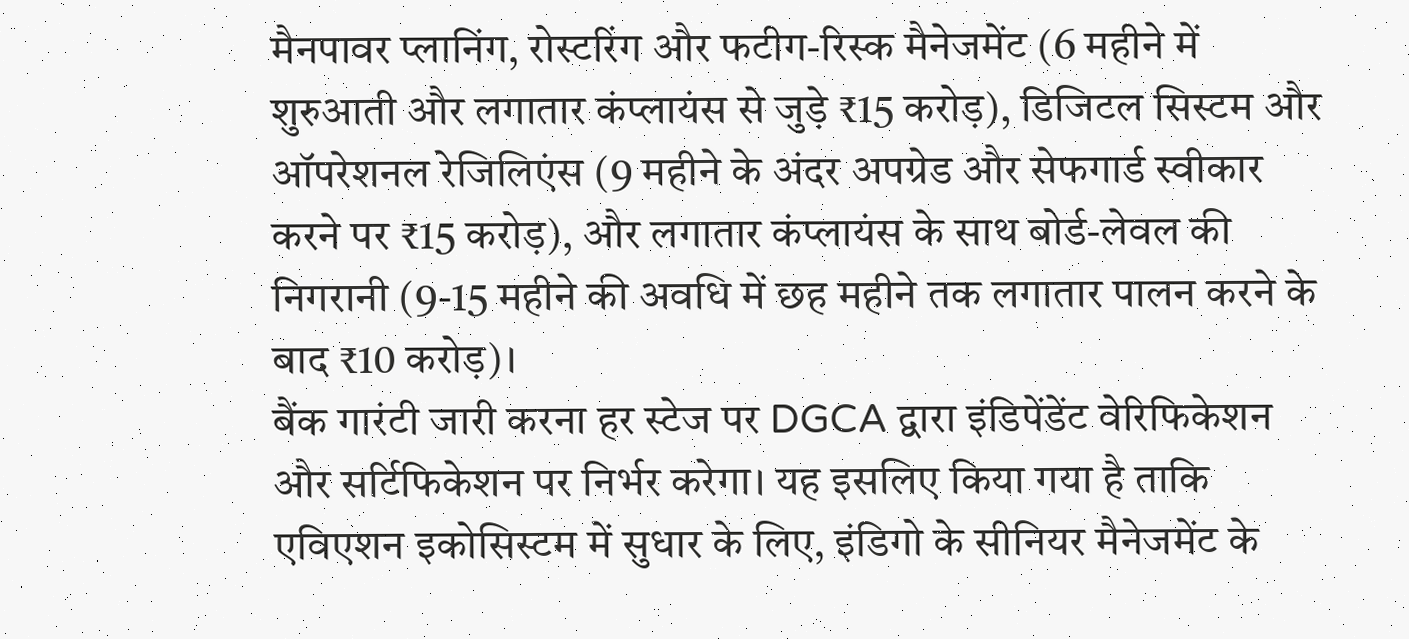मैनपावर प्लानिंग, रोस्टरिंग और फटीग-रिस्क मैनेजमेंट (6 महीने में शुरुआती और लगातार कंप्लायंस से जुड़े ₹15 करोड़), डिजिटल सिस्टम और ऑपरेशनल रेजिलिएंस (9 महीने के अंदर अपग्रेड और सेफगार्ड स्वीकार करने पर ₹15 करोड़), और लगातार कंप्लायंस के साथ बोर्ड-लेवल की निगरानी (9-15 महीने की अवधि में छह महीने तक लगातार पालन करने के बाद ₹10 करोड़)।
बैंक गारंटी जारी करना हर स्टेज पर DGCA द्वारा इंडिपेंडेंट वेरिफिकेशन और सर्टिफिकेशन पर निर्भर करेगा। यह इसलिए किया गया है ताकि एविएशन इकोसिस्टम में सुधार के लिए, इंडिगो के सीनियर मैनेजमेंट के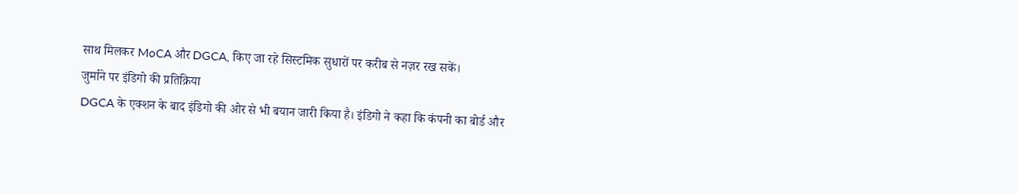साथ मिलकर MoCA और DGCA, किए जा रहे सिस्टमिक सुधारों पर करीब से नज़र रख सकें।
जुर्माने पर इंडिगो की प्रतिक्रिया
DGCA के एक्शन के बाद इंडिगो की ओर से भी बयान जारी किया है। इंडिगो ने कहा कि कंपनी का बोर्ड और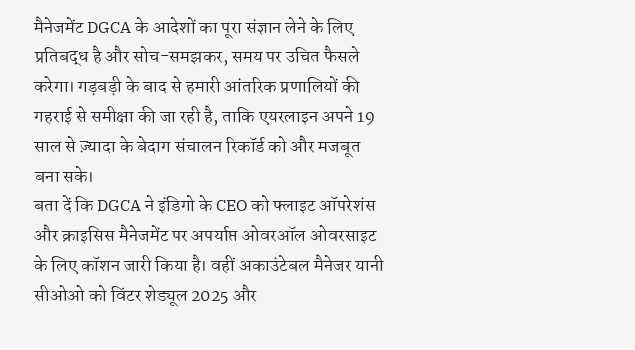मैनेजमेंट DGCA के आदेशों का पूरा संज्ञान लेने के लिए प्रतिबद्ध है और सोच-समझकर, समय पर उचित फैसले करेगा। गड़बड़ी के बाद से हमारी आंतरिक प्रणालियों की गहराई से समीक्षा की जा रही है, ताकि एयरलाइन अपने 19 साल से ज़्यादा के बेदाग संचालन रिकॉर्ड को और मजबूत बना सके।
बता दें कि DGCA ने इंडिगो के CEO को फ्लाइट ऑपरेशंस और क्राइसिस मैनेजमेंट पर अपर्याप्त ओवरऑल ओवरसाइट के लिए कॉशन जारी किया है। वहीं अकाउंटेबल मैनेजर यानी सीओओ को विंटर शेड्यूल 2025 और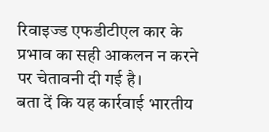रिवाइज्ड एफडीटीएल कार के प्रभाव का सही आकलन न करने पर चेतावनी दी गई है।
बता दें कि यह कार्रवाई भारतीय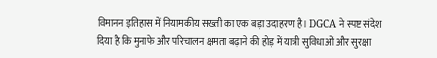विमानन इतिहास में नियामकीय सख्ती का एक बड़ा उदाहरण है। DGCA ने स्पष्ट संदेश दिया है कि मुनाफे और परिचालन क्षमता बढ़ाने की होड़ में यात्री सुविधाओं और सुरक्षा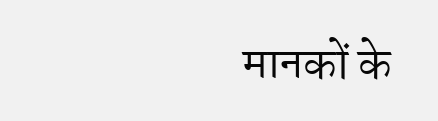मानकों के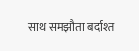साथ समझौता बर्दाश्त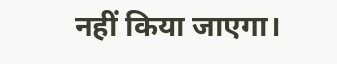नहीं किया जाएगा।